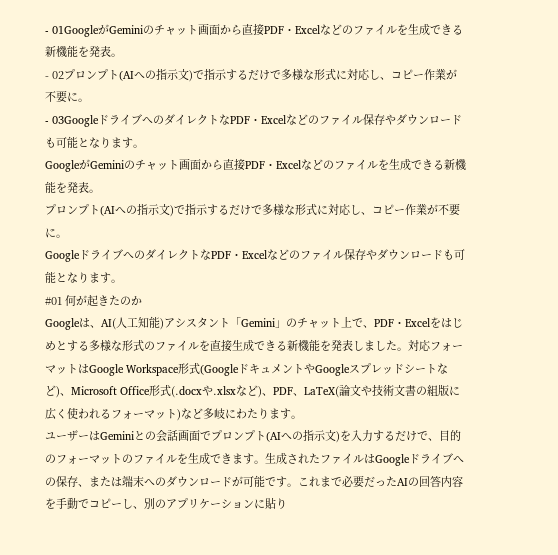- 01GoogleがGeminiのチャット画面から直接PDF・Excelなどのファイルを生成できる新機能を発表。
- 02プロンプト(AIへの指示文)で指示するだけで多様な形式に対応し、コピー作業が不要に。
- 03GoogleドライブへのダイレクトなPDF・Excelなどのファイル保存やダウンロードも可能となります。
GoogleがGeminiのチャット画面から直接PDF・Excelなどのファイルを生成できる新機能を発表。
プロンプト(AIへの指示文)で指示するだけで多様な形式に対応し、コピー作業が不要に。
GoogleドライブへのダイレクトなPDF・Excelなどのファイル保存やダウンロードも可能となります。
#01 何が起きたのか
Googleは、AI(人工知能)アシスタント「Gemini」のチャット上で、PDF・Excelをはじめとする多様な形式のファイルを直接生成できる新機能を発表しました。対応フォーマットはGoogle Workspace形式(GoogleドキュメントやGoogleスプレッドシートなど)、Microsoft Office形式(.docxや.xlsxなど)、PDF、LaTeX(論文や技術文書の組版に広く使われるフォーマット)など多岐にわたります。
ユーザーはGeminiとの会話画面でプロンプト(AIへの指示文)を入力するだけで、目的のフォーマットのファイルを生成できます。生成されたファイルはGoogleドライブへの保存、または端末へのダウンロードが可能です。これまで必要だったAIの回答内容を手動でコピーし、別のアプリケーションに貼り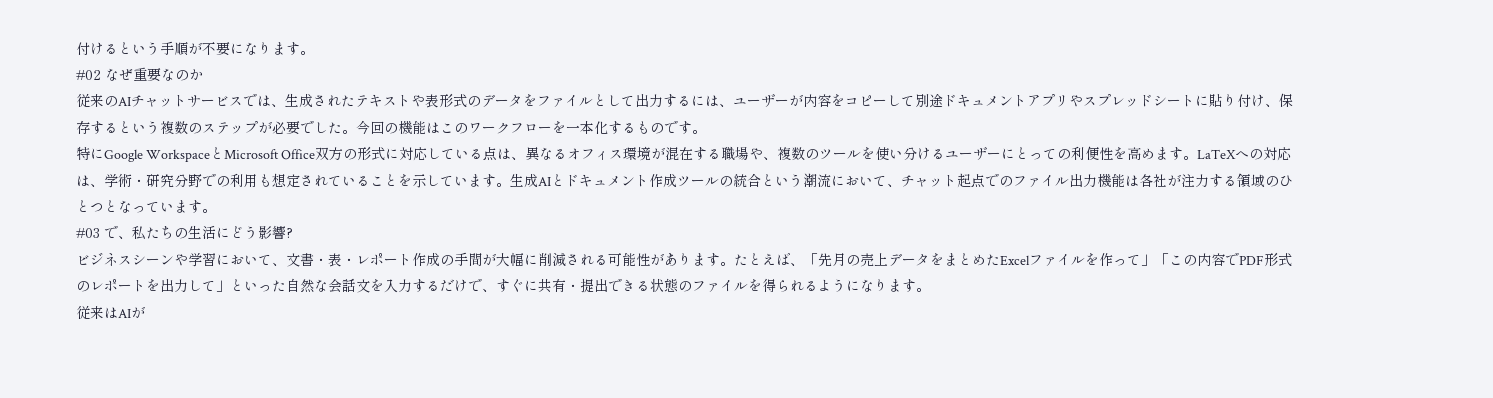付けるという手順が不要になります。
#02 なぜ重要なのか
従来のAIチャットサービスでは、生成されたテキストや表形式のデータをファイルとして出力するには、ユーザーが内容をコピーして別途ドキュメントアプリやスプレッドシートに貼り付け、保存するという複数のステップが必要でした。今回の機能はこのワークフローを一本化するものです。
特にGoogle WorkspaceとMicrosoft Office双方の形式に対応している点は、異なるオフィス環境が混在する職場や、複数のツールを使い分けるユーザーにとっての利便性を高めます。LaTeXへの対応は、学術・研究分野での利用も想定されていることを示しています。生成AIとドキュメント作成ツールの統合という潮流において、チャット起点でのファイル出力機能は各社が注力する領域のひとつとなっています。
#03 で、私たちの生活にどう影響?
ビジネスシーンや学習において、文書・表・レポート作成の手間が大幅に削減される可能性があります。たとえば、「先月の売上データをまとめたExcelファイルを作って」「この内容でPDF形式のレポートを出力して」といった自然な会話文を入力するだけで、すぐに共有・提出できる状態のファイルを得られるようになります。
従来はAIが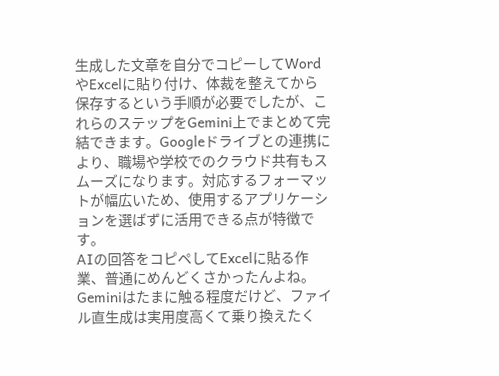生成した文章を自分でコピーしてWordやExcelに貼り付け、体裁を整えてから保存するという手順が必要でしたが、これらのステップをGemini上でまとめて完結できます。Googleドライブとの連携により、職場や学校でのクラウド共有もスムーズになります。対応するフォーマットが幅広いため、使用するアプリケーションを選ばずに活用できる点が特徴です。
AIの回答をコピペしてExcelに貼る作業、普通にめんどくさかったんよね。
Geminiはたまに触る程度だけど、ファイル直生成は実用度高くて乗り換えたく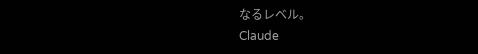なるレベル。
Claude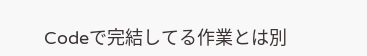Codeで完結してる作業とは別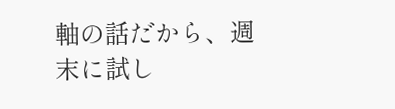軸の話だから、週末に試し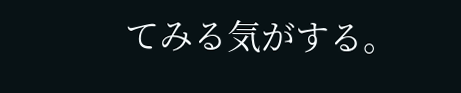てみる気がする。